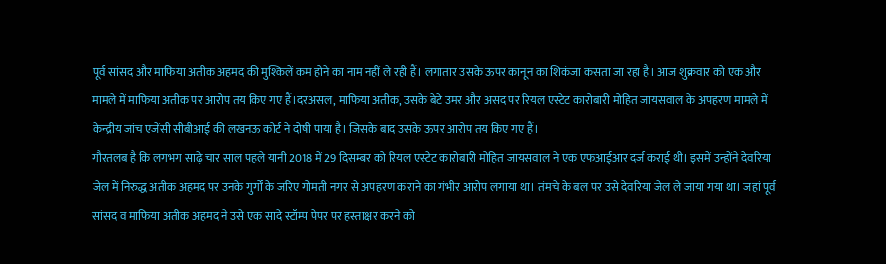पूर्व सांसद और माफिया अतीक अहमद की मुश्किलें कम होने का नाम नहीं ले रही हैं। लगातार उसके ऊपर कानून का शिकंजा कसता जा रहा है। आज शुक्रवार को एक और मामले में माफिया अतीक पर आरोप तय किए गए हैं।दरअसल, माफिया अतीक, उसके बेटे उमर और असद पर रियल एस्टेट कारोबारी मोहित जायसवाल के अपहरण मामले में केन्द्रीय जांच एजेंसी सीबीआई की लखनऊ कोर्ट ने दोषी पाया है। जिसके बाद उसके ऊपर आरोप तय किए गए हैं।
गौरतलब है कि लगभग साढ़े चार साल पहले यानी 2018 में 29 दिसम्बर को रियल एस्टेट कारोबारी मोहित जायसवाल ने एक एफआईआर दर्ज कराई थी। इसमें उन्होंने देवरिया जेल में निरुद्ध अतीक अहमद पर उनके गुर्गों के जरिए गोमती नगर से अपहरण कराने का गंभीर आरोप लगाया था। तंमचे के बल पर उसे देवरिया जेल ले जाया गया था। जहां पूर्व सांसद व माफिया अतीक अहमद ने उसे एक सादे स्टॉम्प पेपर पर हस्ताक्षर करने को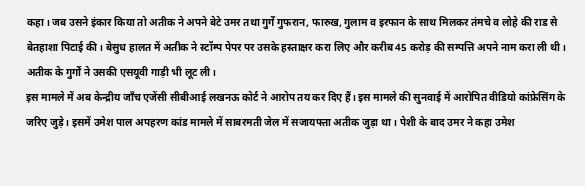कहा। जब उसने इंकार किया तो अतीक ने अपने बेटे उमर तथा गुर्गे गुफरान, फारुख, गुलाम व इरफान के साथ मिलकर तंमचे व लोहे की राड से बेतहाशा पिटाई की। बेसुध हालत में अतीक ने स्टॉम्प पेपर पर उसके हस्ताक्षर करा लिए और करीब 45 करोड़ की सम्पत्ति अपने नाम करा ली थी। अतीक के गुर्गों ने उसकी एसयूवी गाड़ी भी लूट ली।
इस मामले में अब केन्द्रीय जाँच एजेंसी सीबीआई लखनऊ कोर्ट ने आरोप तय कर दिए हैं। इस मामले की सुनवाई में आरोपित वीडियो कांफ्रेसिंग के जरिए जुड़े। इसमें उमेश पाल अपहरण कांड मामले में साबरमती जेल में सजायफ्ता अतीक जुड़ा था। पेशी के बाद उमर ने कहा उमेश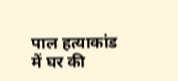पाल हत्याकांड में घर की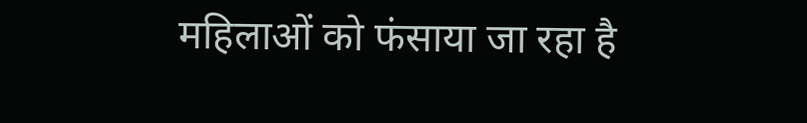महिलाओं को फंसाया जा रहा है